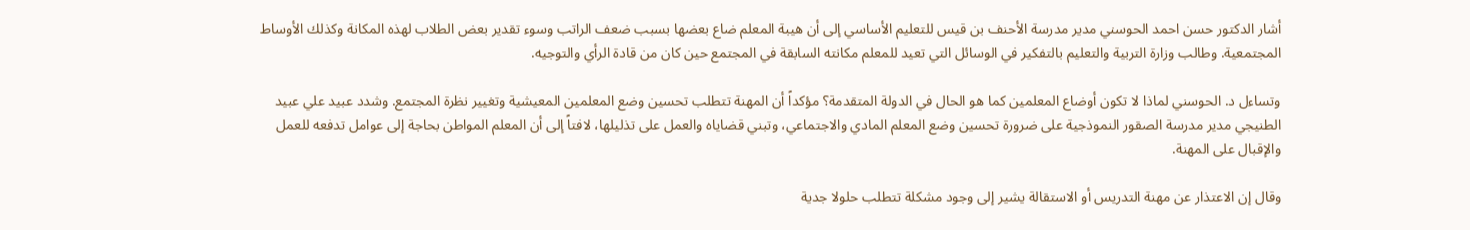أشار الدكتور حسن احمد الحوسني مدير مدرسة الأحنف بن قيس للتعليم الأساسي إلى أن هيبة المعلم ضاع بعضها بسبب ضعف الراتب وسوء تقدير بعض الطلاب لهذه المكانة وكذلك الأوساط المجتمعية. وطالب وزارة التربية والتعليم بالتفكير في الوسائل التي تعيد للمعلم مكانته السابقة في المجتمع حين كان من قادة الرأي والتوجيه.

وتساءل د. الحوسني لماذا لا تكون أوضاع المعلمين كما هو الحال في الدولة المتقدمة؟ مؤكداً أن المهنة تتطلب تحسين وضع المعلمين المعيشية وتغيير نظرة المجتمع. وشدد عبيد علي عبيد الطنيجي مدير مدرسة الصقور النموذجية على ضرورة تحسين وضع المعلم المادي والاجتماعي، وتبني قضاياه والعمل على تذليلها، لافتاً إلى أن المعلم المواطن بحاجة إلى عوامل تدفعه للعمل والإقبال على المهنة.

وقال إن الاعتذار عن مهنة التدريس أو الاستقالة يشير إلى وجود مشكلة تتطلب حلولا جدية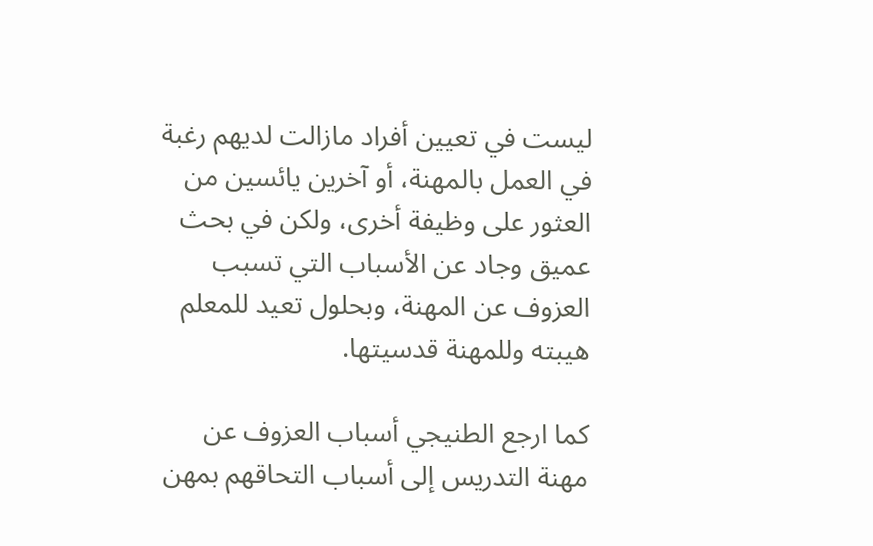ليست في تعيين أفراد مازالت لديهم رغبة في العمل بالمهنة، أو آخرين يائسين من العثور على وظيفة أخرى، ولكن في بحث عميق وجاد عن الأسباب التي تسبب العزوف عن المهنة، وبحلول تعيد للمعلم هيبته وللمهنة قدسيتها.

كما ارجع الطنيجي أسباب العزوف عن مهنة التدريس إلى أسباب التحاقهم بمهن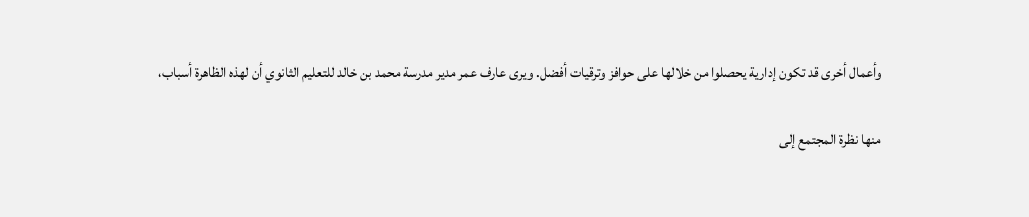وأعمال أخرى قد تكون إدارية يحصلوا من خلالها على حوافز وترقيات أفضل. ويرى عارف عمر مدير مدرسة محمد بن خالد للتعليم الثانوي أن لهذه الظاهرة أسباب،

منها نظرة المجتمع إلى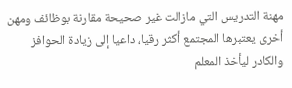مهنة التدريس التي مازالت غير صحيحة مقارنة بوظائف ومهن أخرى يعتبرها المجتمع أكثر رقيا، داعيا إلى زيادة الحوافز والكادر ليأخذ المعلم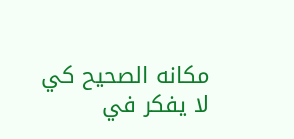مكانه الصحيح كي لا يفكر في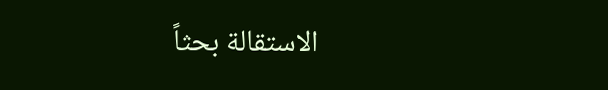الاستقالة بحثاً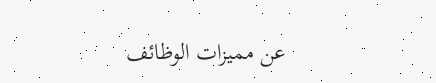عن مميزات الوظائف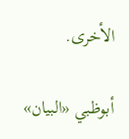الأخرى.

أبوظبي «البيان»